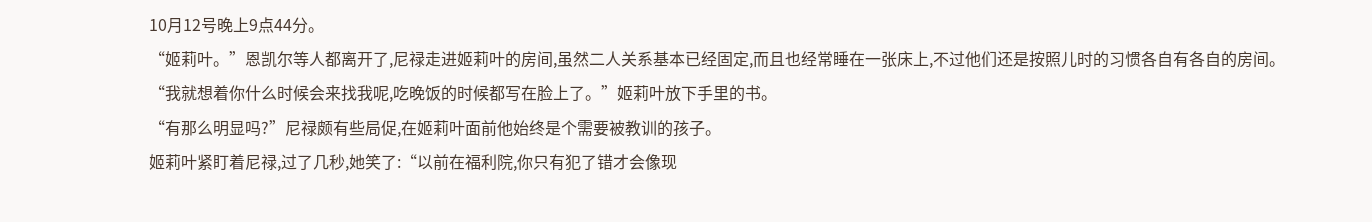10月12号晚上9点44分。
“姬莉叶。”恩凯尔等人都离开了,尼禄走进姬莉叶的房间,虽然二人关系基本已经固定,而且也经常睡在一张床上,不过他们还是按照儿时的习惯各自有各自的房间。
“我就想着你什么时候会来找我呢,吃晚饭的时候都写在脸上了。”姬莉叶放下手里的书。
“有那么明显吗?”尼禄颇有些局促,在姬莉叶面前他始终是个需要被教训的孩子。
姬莉叶紧盯着尼禄,过了几秒,她笑了:“以前在福利院,你只有犯了错才会像现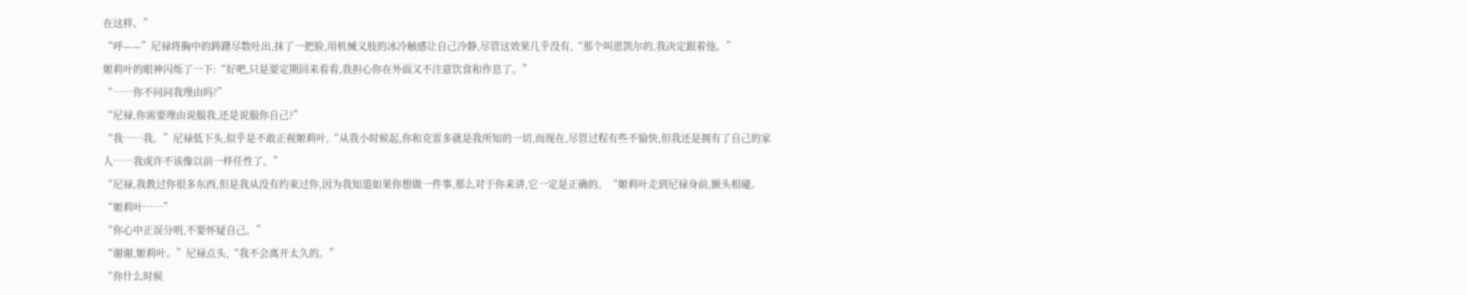在这样。”
“呼——”尼禄将胸中的踌躇尽数吐出,抹了一把脸,用机械义肢的冰冷触感让自己冷静,尽管这效果几乎没有,“那个叫恩凯尔的,我决定跟着他。”
姬莉叶的眼神闪烁了一下:“好吧,只是要定期回来看看,我担心你在外面又不注意饮食和作息了。”
“……你不问问我理由吗?”
“尼禄,你需要理由说服我,还是说服你自己?”
“我……我。”尼禄低下头,似乎是不敢正视姬莉叶,“从我小时候起,你和克雷多就是我所知的一切,而现在,尽管过程有些不愉快,但我还是拥有了自己的家人……我或许不该像以前一样任性了。”
“尼禄,我教过你很多东西,但是我从没有约束过你,因为我知道如果你想做一件事,那么对于你来讲,它一定是正确的。“姬莉叶走到尼禄身前,额头相碰。
“姬莉叶……”
“你心中正误分明,不要怀疑自己。”
“谢谢,姬莉叶。”尼禄点头,“我不会离开太久的。”
“你什么时候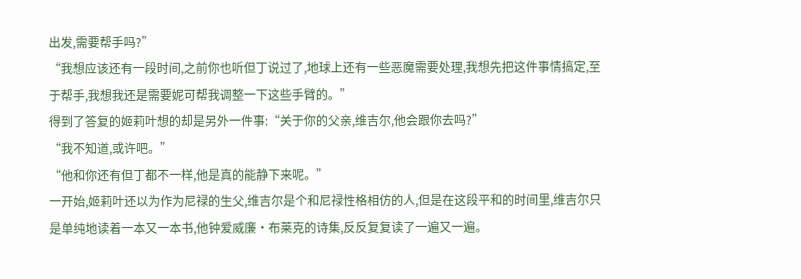出发,需要帮手吗?”
“我想应该还有一段时间,之前你也听但丁说过了,地球上还有一些恶魔需要处理,我想先把这件事情搞定,至于帮手,我想我还是需要妮可帮我调整一下这些手臂的。”
得到了答复的姬莉叶想的却是另外一件事:“关于你的父亲,维吉尔,他会跟你去吗?”
“我不知道,或许吧。”
“他和你还有但丁都不一样,他是真的能静下来呢。”
一开始,姬莉叶还以为作为尼禄的生父,维吉尔是个和尼禄性格相仿的人,但是在这段平和的时间里,维吉尔只是单纯地读着一本又一本书,他钟爱威廉•布莱克的诗集,反反复复读了一遍又一遍。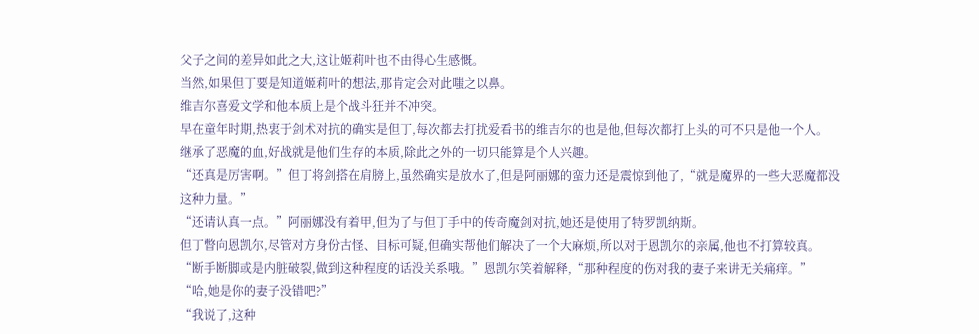父子之间的差异如此之大,这让姬莉叶也不由得心生感慨。
当然,如果但丁要是知道姬莉叶的想法,那肯定会对此嗤之以鼻。
维吉尔喜爱文学和他本质上是个战斗狂并不冲突。
早在童年时期,热衷于剑术对抗的确实是但丁,每次都去打扰爱看书的维吉尔的也是他,但每次都打上头的可不只是他一个人。
继承了恶魔的血,好战就是他们生存的本质,除此之外的一切只能算是个人兴趣。
“还真是厉害啊。”但丁将剑搭在肩膀上,虽然确实是放水了,但是阿丽娜的蛮力还是震惊到他了,“就是魔界的一些大恶魔都没这种力量。”
“还请认真一点。”阿丽娜没有着甲,但为了与但丁手中的传奇魔剑对抗,她还是使用了特罗凯纳斯。
但丁瞥向恩凯尔,尽管对方身份古怪、目标可疑,但确实帮他们解决了一个大麻烦,所以对于恩凯尔的亲属,他也不打算较真。
“断手断脚或是内脏破裂,做到这种程度的话没关系哦。”恩凯尔笑着解释,“那种程度的伤对我的妻子来讲无关痛痒。”
“哈,她是你的妻子没错吧?”
“我说了,这种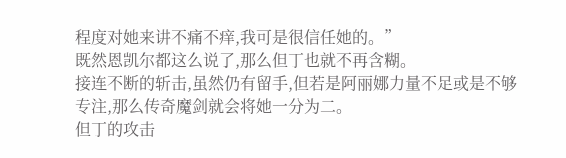程度对她来讲不痛不痒,我可是很信任她的。”
既然恩凯尔都这么说了,那么但丁也就不再含糊。
接连不断的斩击,虽然仍有留手,但若是阿丽娜力量不足或是不够专注,那么传奇魔剑就会将她一分为二。
但丁的攻击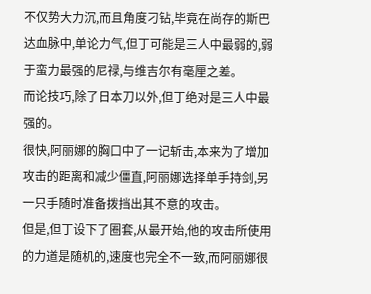不仅势大力沉,而且角度刁钻,毕竟在尚存的斯巴达血脉中,单论力气,但丁可能是三人中最弱的,弱于蛮力最强的尼禄,与维吉尔有毫厘之差。
而论技巧,除了日本刀以外,但丁绝对是三人中最强的。
很快,阿丽娜的胸口中了一记斩击,本来为了增加攻击的距离和减少僵直,阿丽娜选择单手持剑,另一只手随时准备拨挡出其不意的攻击。
但是,但丁设下了圈套,从最开始,他的攻击所使用的力道是随机的,速度也完全不一致,而阿丽娜很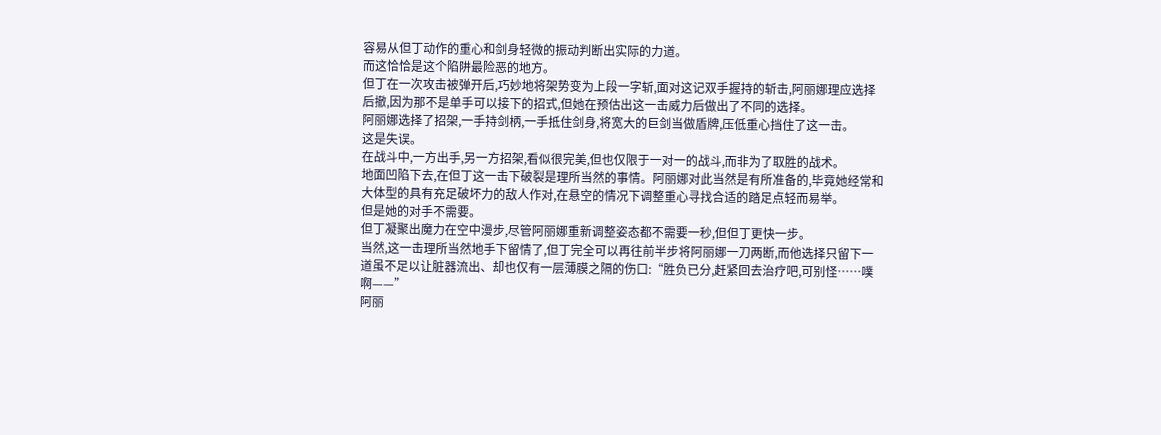容易从但丁动作的重心和剑身轻微的振动判断出实际的力道。
而这恰恰是这个陷阱最险恶的地方。
但丁在一次攻击被弹开后,巧妙地将架势变为上段一字斩,面对这记双手握持的斩击,阿丽娜理应选择后撤,因为那不是单手可以接下的招式,但她在预估出这一击威力后做出了不同的选择。
阿丽娜选择了招架,一手持剑柄,一手抵住剑身,将宽大的巨剑当做盾牌,压低重心挡住了这一击。
这是失误。
在战斗中,一方出手,另一方招架,看似很完美,但也仅限于一对一的战斗,而非为了取胜的战术。
地面凹陷下去,在但丁这一击下破裂是理所当然的事情。阿丽娜对此当然是有所准备的,毕竟她经常和大体型的具有充足破坏力的敌人作对,在悬空的情况下调整重心寻找合适的踏足点轻而易举。
但是她的对手不需要。
但丁凝聚出魔力在空中漫步,尽管阿丽娜重新调整姿态都不需要一秒,但但丁更快一步。
当然,这一击理所当然地手下留情了,但丁完全可以再往前半步将阿丽娜一刀两断,而他选择只留下一道虽不足以让脏器流出、却也仅有一层薄膜之隔的伤口:“胜负已分,赶紧回去治疗吧,可别怪……噗啊——”
阿丽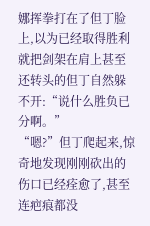娜挥拳打在了但丁脸上,以为已经取得胜利就把剑架在肩上甚至还转头的但丁自然躲不开:“说什么胜负已分啊。”
“嗯?”但丁爬起来,惊奇地发现刚刚砍出的伤口已经痊愈了,甚至连疤痕都没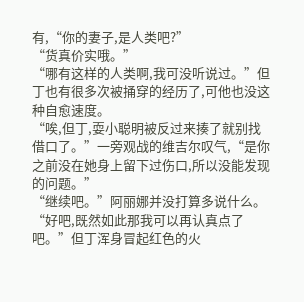有,“你的妻子,是人类吧?”
“货真价实哦。”
“哪有这样的人类啊,我可没听说过。”但丁也有很多次被捅穿的经历了,可他也没这种自愈速度。
“唉,但丁,耍小聪明被反过来揍了就别找借口了。”一旁观战的维吉尔叹气,“是你之前没在她身上留下过伤口,所以没能发现的问题。”
“继续吧。”阿丽娜并没打算多说什么。
“好吧,既然如此那我可以再认真点了吧。”但丁浑身冒起红色的火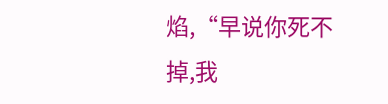焰,“早说你死不掉,我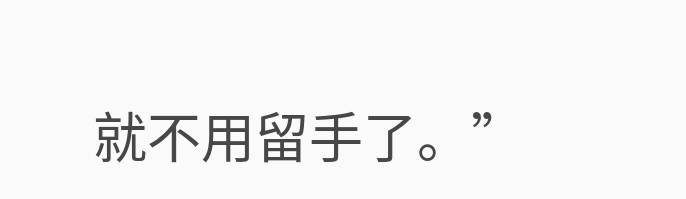就不用留手了。”